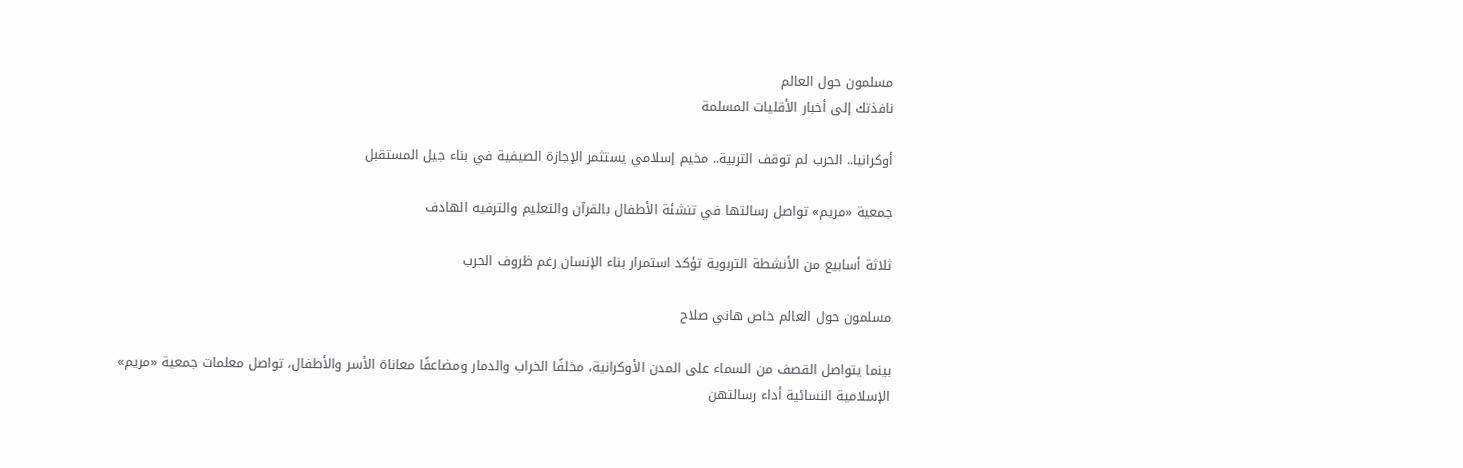مسلمون حول العالم
نافذتك إلى أخبار الأقليات المسلمة

أوكرانيا.. الحرب لم توقف التربية.. مخيم إسلامي يستثمر الإجازة الصيفية في بناء جيل المستقبل

جمعية «مريم» تواصل رسالتها في تنشئة الأطفال بالقرآن والتعليم والترفيه الهادف

ثلاثة أسابيع من الأنشطة التربوية تؤكد استمرار بناء الإنسان رغم ظروف الحرب

مسلمون حول العالم خاص هاني صلاح

بينما يتواصل القصف من السماء على المدن الأوكرانية، مخلفًا الخراب والدمار ومضاعفًا معاناة الأسر والأطفال، تواصل معلمات جمعية «مريم» الإسلامية النسائية أداء رسالتهن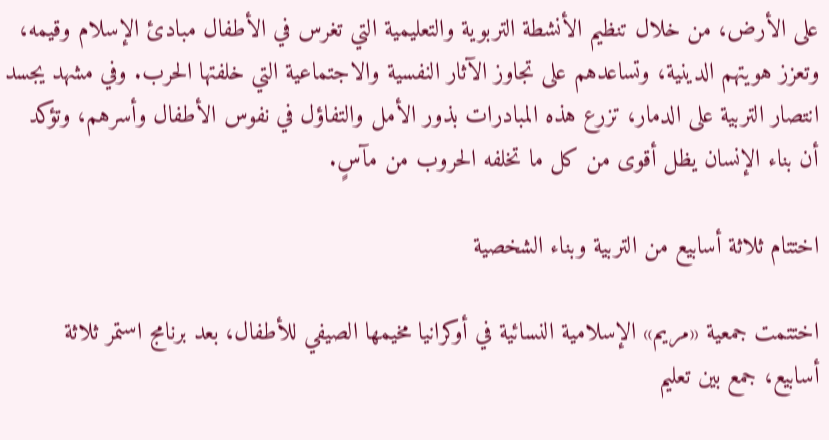على الأرض، من خلال تنظيم الأنشطة التربوية والتعليمية التي تغرس في الأطفال مبادئ الإسلام وقيمه، وتعزز هويتهم الدينية، وتساعدهم على تجاوز الآثار النفسية والاجتماعية التي خلفتها الحرب. وفي مشهد يجسد انتصار التربية على الدمار، تزرع هذه المبادرات بذور الأمل والتفاؤل في نفوس الأطفال وأسرهم، وتؤكد أن بناء الإنسان يظل أقوى من كل ما تخلفه الحروب من مآسٍ.

اختتام ثلاثة أسابيع من التربية وبناء الشخصية

اختتمت جمعية «مريم» الإسلامية النسائية في أوكرانيا مخيمها الصيفي للأطفال، بعد برنامج استمر ثلاثة أسابيع، جمع بين تعليم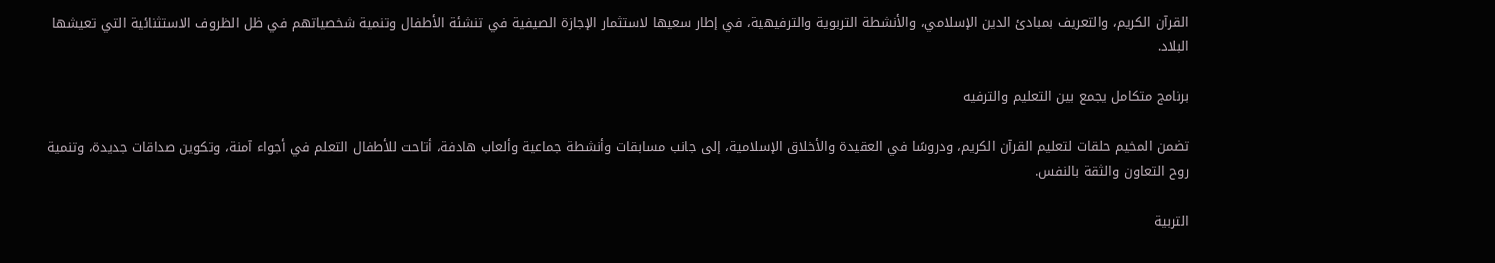القرآن الكريم، والتعريف بمبادئ الدين الإسلامي، والأنشطة التربوية والترفيهية، في إطار سعيها لاستثمار الإجازة الصيفية في تنشئة الأطفال وتنمية شخصياتهم في ظل الظروف الاستثنائية التي تعيشها البلاد.

برنامج متكامل يجمع بين التعليم والترفيه

تضمن المخيم حلقات لتعليم القرآن الكريم، ودروسًا في العقيدة والأخلاق الإسلامية، إلى جانب مسابقات وأنشطة جماعية وألعاب هادفة، أتاحت للأطفال التعلم في أجواء آمنة، وتكوين صداقات جديدة، وتنمية روح التعاون والثقة بالنفس.

التربية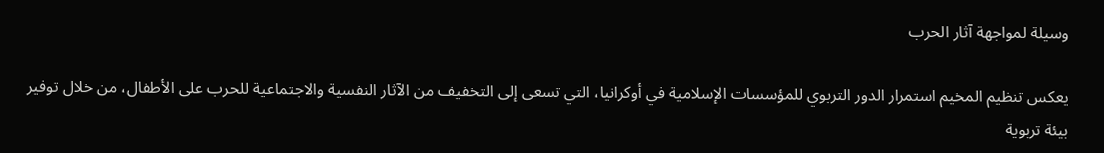وسيلة لمواجهة آثار الحرب

يعكس تنظيم المخيم استمرار الدور التربوي للمؤسسات الإسلامية في أوكرانيا، التي تسعى إلى التخفيف من الآثار النفسية والاجتماعية للحرب على الأطفال، من خلال توفير بيئة تربوية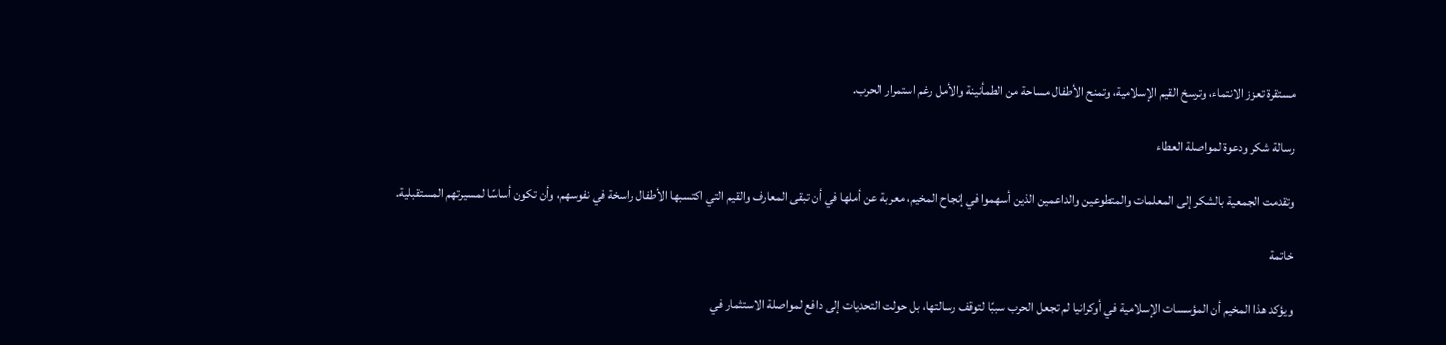مستقرة تعزز الانتماء، وترسخ القيم الإسلامية، وتمنح الأطفال مساحة من الطمأنينة والأمل رغم استمرار الحرب.

رسالة شكر ودعوة لمواصلة العطاء

وتقدمت الجمعية بالشكر إلى المعلمات والمتطوعين والداعمين الذين أسهموا في إنجاح المخيم، معربة عن أملها في أن تبقى المعارف والقيم التي اكتسبها الأطفال راسخة في نفوسهم، وأن تكون أساسًا لمسيرتهم المستقبلية.

خاتمة

ويؤكد هذا المخيم أن المؤسسات الإسلامية في أوكرانيا لم تجعل الحرب سببًا لتوقف رسالتها، بل حولت التحديات إلى دافع لمواصلة الاستثمار في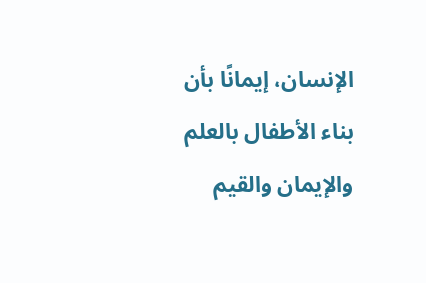الإنسان، إيمانًا بأن بناء الأطفال بالعلم والإيمان والقيم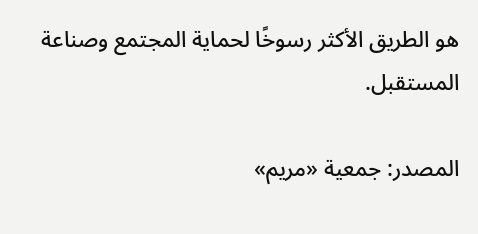هو الطريق الأكثر رسوخًا لحماية المجتمع وصناعة المستقبل.

المصدر: جمعية «مريم»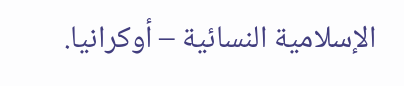الإسلامية النسائية – أوكرانيا.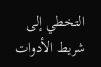التخطي إلى شريط الأدوات